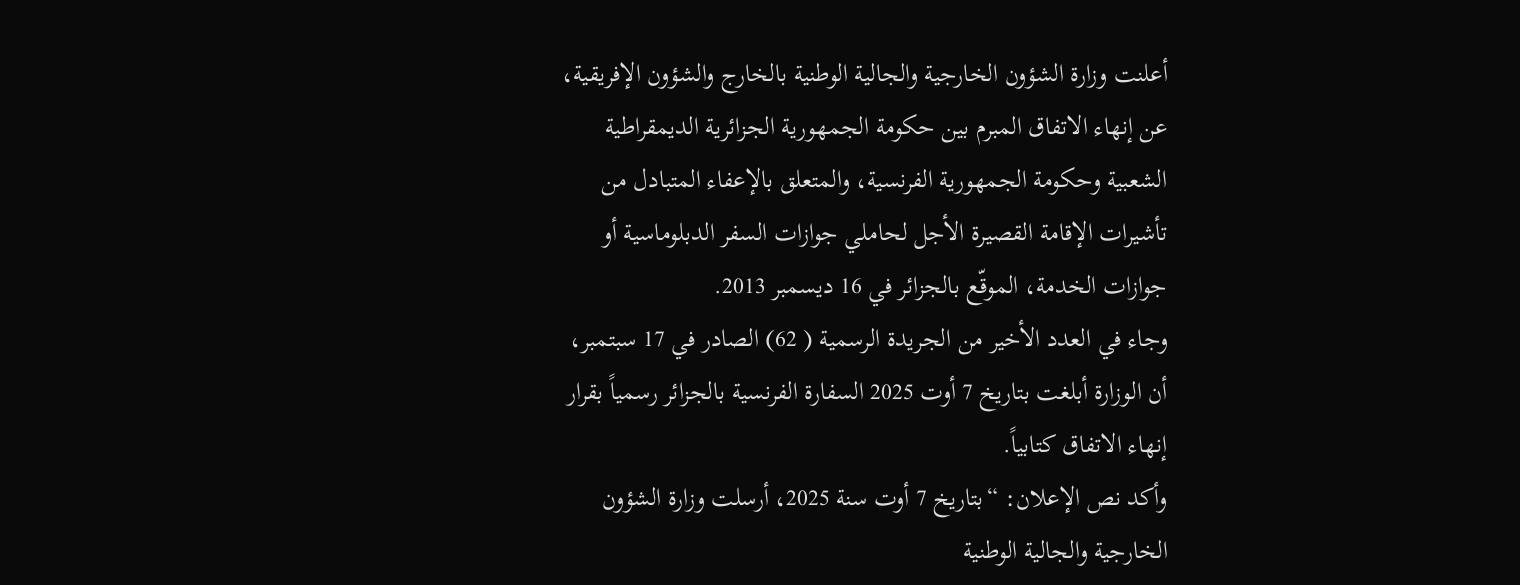أعلنت وزارة الشؤون الخارجية والجالية الوطنية بالخارج والشؤون الإفريقية، عن إنهاء الاتفاق المبرم بين حكومة الجمهورية الجزائرية الديمقراطية الشعبية وحكومة الجمهورية الفرنسية، والمتعلق بالإعفاء المتبادل من تأشيرات الإقامة القصيرة الأجل لحاملي جوازات السفر الدبلوماسية أو جوازات الخدمة، الموقّع بالجزائر في 16 ديسمبر 2013.
وجاء في العدد الأخير من الجريدة الرسمية ( 62) الصادر في 17 سبتمبر، أن الوزارة أبلغت بتاريخ 7 أوت 2025 السفارة الفرنسية بالجزائر رسمياً بقرار إنهاء الاتفاق كتابياً.
وأكد نص الإعلان: “بتاريخ 7 أوت سنة 2025، أرسلت وزارة الشؤون الخارجية والجالية الوطنية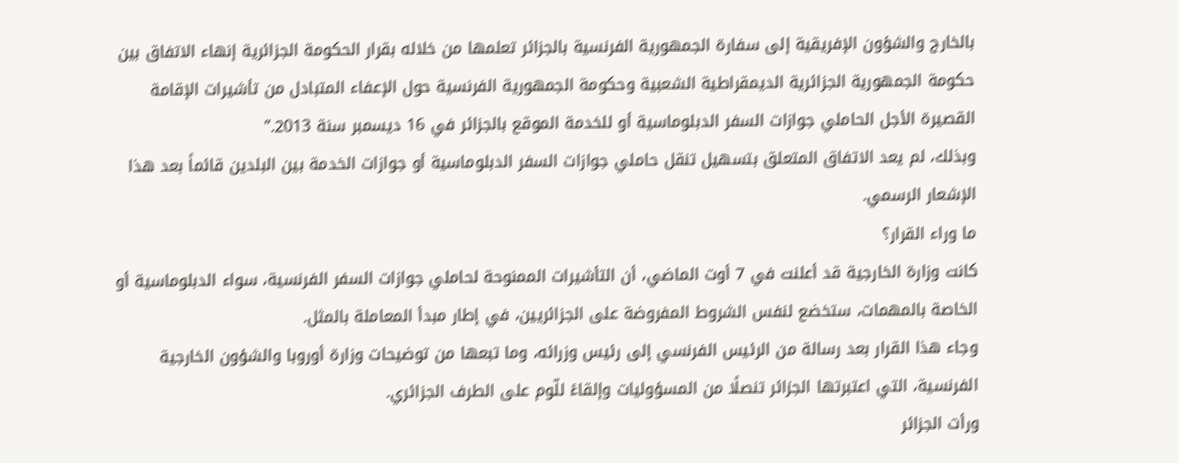بالخارج والشؤون الإفريقية إلى سفارة الجمهورية الفرنسية بالجزائر تعلمها من خلاله بقرار الحكومة الجزائرية إنهاء الاتفاق بين حكومة الجمهورية الجزائرية الديمقراطية الشعبية وحكومة الجمهورية الفرنسية حول الإعفاء المتبادل من تأشيرات الإقامة القصيرة الأجل الحاملي جوازات السفر الدبلوماسية أو للخدمة الموقع بالجزائر في 16 ديسمبر سنة 2013.”
وبذلك، لم يعد الاتفاق المتعلق بتسهيل تنقل حاملي جوازات السفر الدبلوماسية أو جوازات الخدمة بين البلدين قائماً بعد هذا الإشعار الرسمي.
ما وراء القرار؟
كانت وزارة الخارجية قد أعلنت في 7 أوت الماضي، أن التأشيرات الممنوحة لحاملي جوازات السفر الفرنسية، سواء الدبلوماسية أو الخاصة بالمهمات، ستخضع لنفس الشروط المفروضة على الجزائريين، في إطار مبدأ المعاملة بالمثل.
وجاء هذا القرار بعد رسالة من الرئيس الفرنسي إلى رئيس وزرائه، وما تبعها من توضيحات وزارة أوروبا والشؤون الخارجية الفرنسية، التي اعتبرتها الجزائر تنصلًا من المسؤوليات وإلقاءً للّوم على الطرف الجزائري.
ورأت الجزائر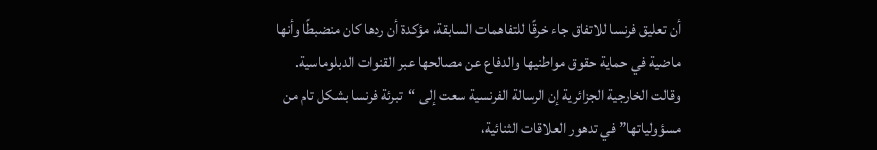أن تعليق فرنسا للاتفاق جاء خرقًا للتفاهمات السابقة، مؤكدة أن ردها كان منضبطًا وأنها ماضية في حماية حقوق مواطنيها والدفاع عن مصالحها عبر القنوات الدبلوماسية.
وقالت الخارجية الجزائرية إن الرسالة الفرنسية سعت إلى “تبرئة فرنسا بشكل تام من مسؤولياتها” في تدهور العلاقات الثنائية،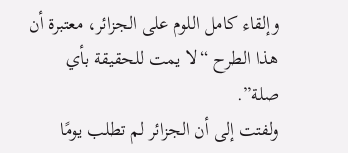وإلقاء كامل اللوم على الجزائر، معتبرة أن هذا الطرح “لا يمت للحقيقة بأي صلة”.
ولفتت إلى أن الجزائر لم تطلب يومًا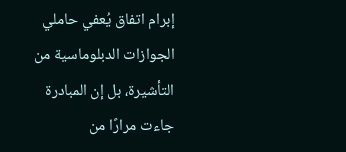إبرام اتفاق يُعفي حاملي الجوازات الدبلوماسية من التأشيرة، بل إن المبادرة جاءت مرارًا من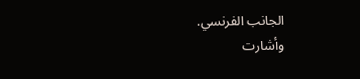الجانب الفرنسي.
وأشارت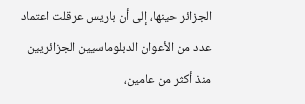الجزائر حينها، إلى أن باريس عرقلت اعتماد عدد من الأعوان الدبلوماسيين الجزائريين منذ أكثر من عامين،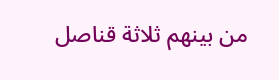من بينهم ثلاثة قناصل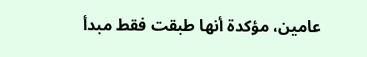عامين، مؤكدة أنها طبقت فقط مبدأ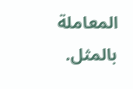المعاملة بالمثل.